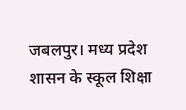जबलपुर। मध्य प्रदेश शासन के स्कूल शिक्षा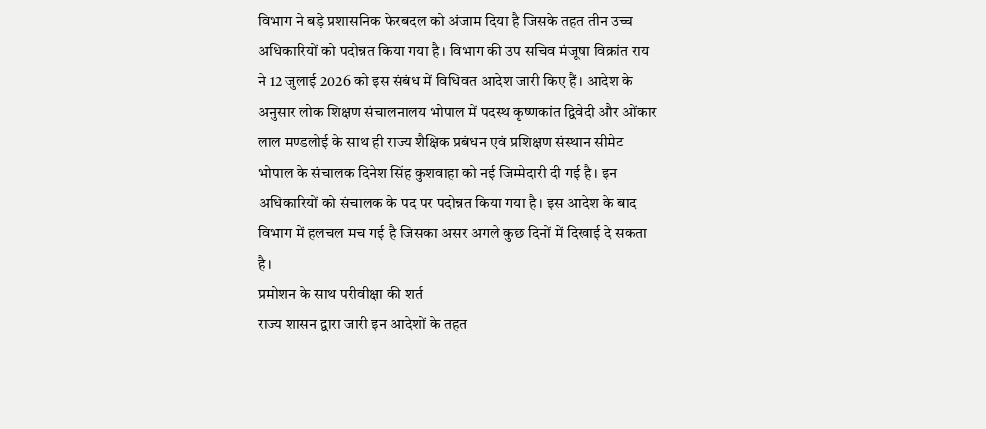विभाग ने बड़े प्रशासनिक फेरबदल को अंजाम दिया है जिसके तहत तीन उच्च अधिकारियों को पदोन्नत किया गया है। विभाग की उप सचिव मंजूषा विक्रांत राय ने 12 जुलाई 2026 को इस संबंध में विधिवत आदेश जारी किए हैं। आदेश के अनुसार लोक शिक्षण संचालनालय भोपाल में पदस्थ कृष्णकांत द्विवेदी और ओंकार लाल मण्डलोई के साथ ही राज्य शैक्षिक प्रबंधन एवं प्रशिक्षण संस्थान सीमेट भोपाल के संचालक दिनेश सिंह कुशवाहा को नई जिम्मेदारी दी गई है। इन अधिकारियों को संचालक के पद पर पदोन्नत किया गया है। इस आदेश के बाद विभाग में हलचल मच गई है जिसका असर अगले कुछ दिनों में दिखाई दे सकता है।
प्रमोशन के साथ परीवीक्षा की शर्त
राज्य शासन द्वारा जारी इन आदेशों के तहत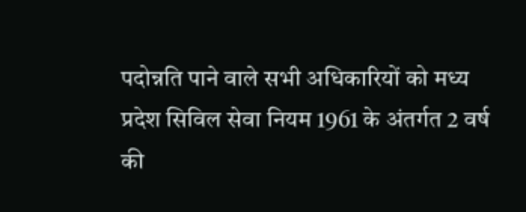पदोन्नति पाने वाले सभी अधिकारियों को मध्य प्रदेश सिविल सेवा नियम 1961 के अंतर्गत 2 वर्ष की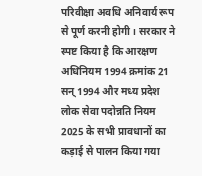परिवीक्षा अवधि अनिवार्य रूप से पूर्ण करनी होगी। सरकार ने स्पष्ट किया है कि आरक्षण अधिनियम 1994 क्रमांक 21 सन् 1994 और मध्य प्रदेश लोक सेवा पदोन्नति नियम 2025 के सभी प्रावधानों का कड़ाई से पालन किया गया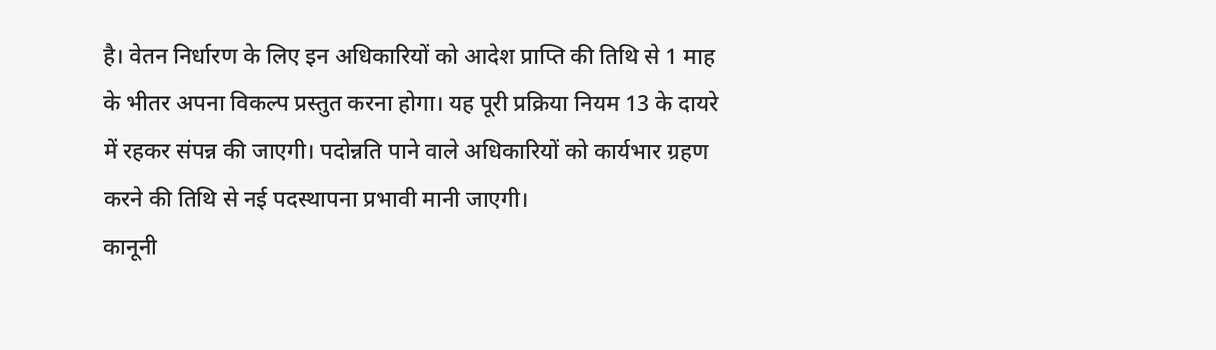है। वेतन निर्धारण के लिए इन अधिकारियों को आदेश प्राप्ति की तिथि से 1 माह के भीतर अपना विकल्प प्रस्तुत करना होगा। यह पूरी प्रक्रिया नियम 13 के दायरे में रहकर संपन्न की जाएगी। पदोन्नति पाने वाले अधिकारियों को कार्यभार ग्रहण करने की तिथि से नई पदस्थापना प्रभावी मानी जाएगी।
कानूनी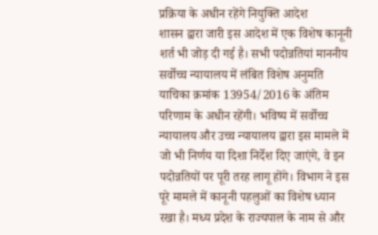प्रक्रिया के अधीन रहेंगे नियुक्ति आदेश
शासन द्वारा जारी इस आदेश में एक विशेष कानूनी शर्त भी जोड़ दी गई है। सभी पदोन्नतियां माननीय सर्वोच्च न्यायालय में लंबित विशेष अनुमति याचिका क्रमांक 13954/2016 के अंतिम परिणाम के अधीन रहेंगी। भविष्य में सर्वोच्च न्यायालय और उच्च न्यायालय द्वारा इस मामले में जो भी निर्णय या दिशा निर्देश दिए जाएंगे, वे इन पदोन्नतियों पर पूरी तरह लागू होंगे। विभाग ने इस पूरे मामले में कानूनी पहलुओं का विशेष ध्यान रखा है। मध्य प्रदेश के राज्यपाल के नाम से और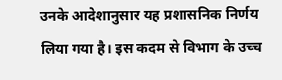उनके आदेशानुसार यह प्रशासनिक निर्णय लिया गया है। इस कदम से विभाग के उच्च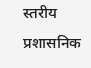स्तरीय प्रशासनिक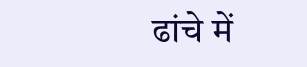ढांचे में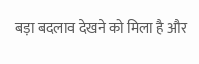बड़ा बदलाव देखने को मिला है और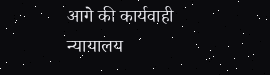आगे की कार्यवाही न्यायालय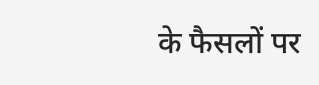के फैसलों पर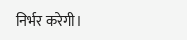निर्भर करेगी।